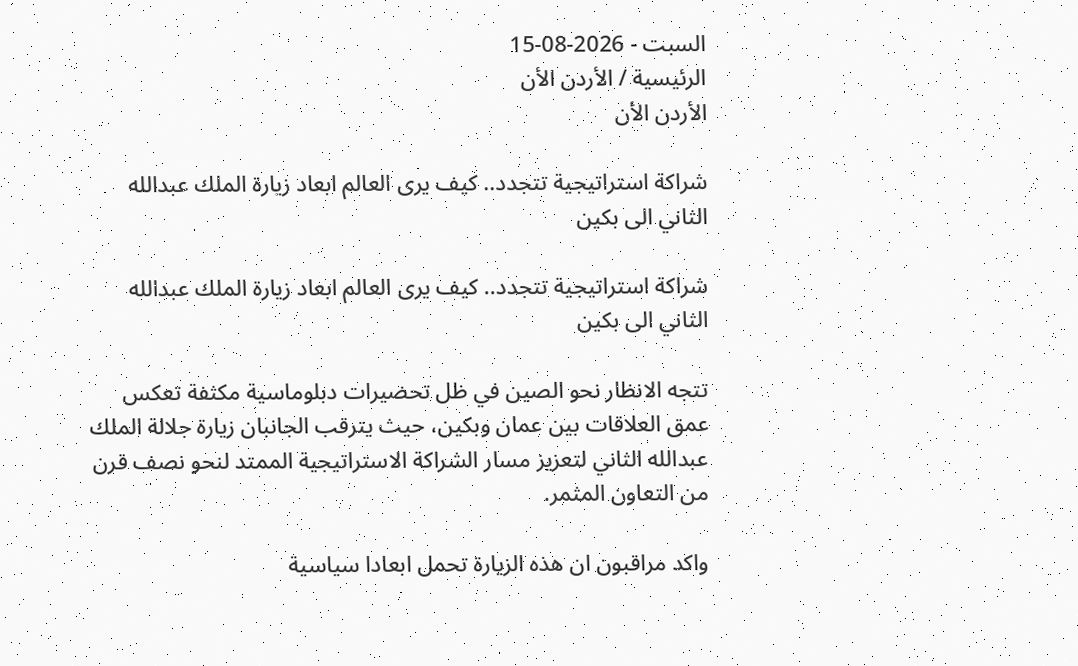السبت - 2026-08-15
الرئيسية / الأردن الأن
الأردن الأن

شراكة استراتيجية تتجدد.. كيف يرى العالم ابعاد زيارة الملك عبدالله الثاني الى بكين

شراكة استراتيجية تتجدد.. كيف يرى العالم ابعاد زيارة الملك عبدالله الثاني الى بكين

تتجه الانظار نحو الصين في ظل تحضيرات دبلوماسية مكثفة تعكس عمق العلاقات بين عمان وبكين، حيث يترقب الجانبان زيارة جلالة الملك عبدالله الثاني لتعزيز مسار الشراكة الاستراتيجية الممتد لنحو نصف قرن من التعاون المثمر.

واكد مراقبون ان هذه الزيارة تحمل ابعادا سياسية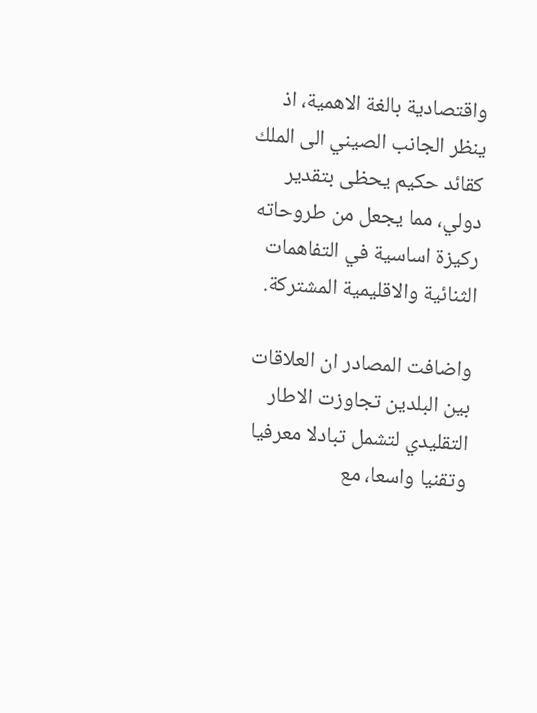واقتصادية بالغة الاهمية، اذ ينظر الجانب الصيني الى الملك كقائد حكيم يحظى بتقدير دولي، مما يجعل من طروحاته ركيزة اساسية في التفاهمات الثنائية والاقليمية المشتركة.

واضافت المصادر ان العلاقات بين البلدين تجاوزت الاطار التقليدي لتشمل تبادلا معرفيا وتقنيا واسعا، مع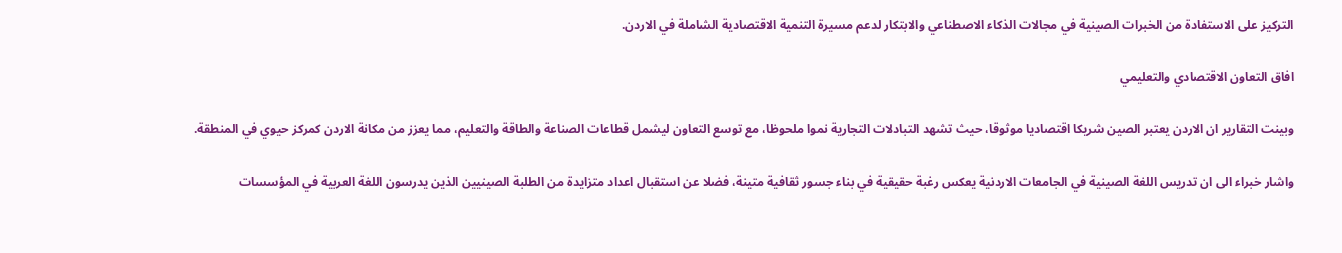التركيز على الاستفادة من الخبرات الصينية في مجالات الذكاء الاصطناعي والابتكار لدعم مسيرة التنمية الاقتصادية الشاملة في الاردن.

افاق التعاون الاقتصادي والتعليمي

وبينت التقارير ان الاردن يعتبر الصين شريكا اقتصاديا موثوقا، حيث تشهد التبادلات التجارية نموا ملحوظا، مع توسع التعاون ليشمل قطاعات الصناعة والطاقة والتعليم، مما يعزز من مكانة الاردن كمركز حيوي في المنطقة.

واشار خبراء الى ان تدريس اللغة الصينية في الجامعات الاردنية يعكس رغبة حقيقية في بناء جسور ثقافية متينة، فضلا عن استقبال اعداد متزايدة من الطلبة الصينيين الذين يدرسون اللغة العربية في المؤسسات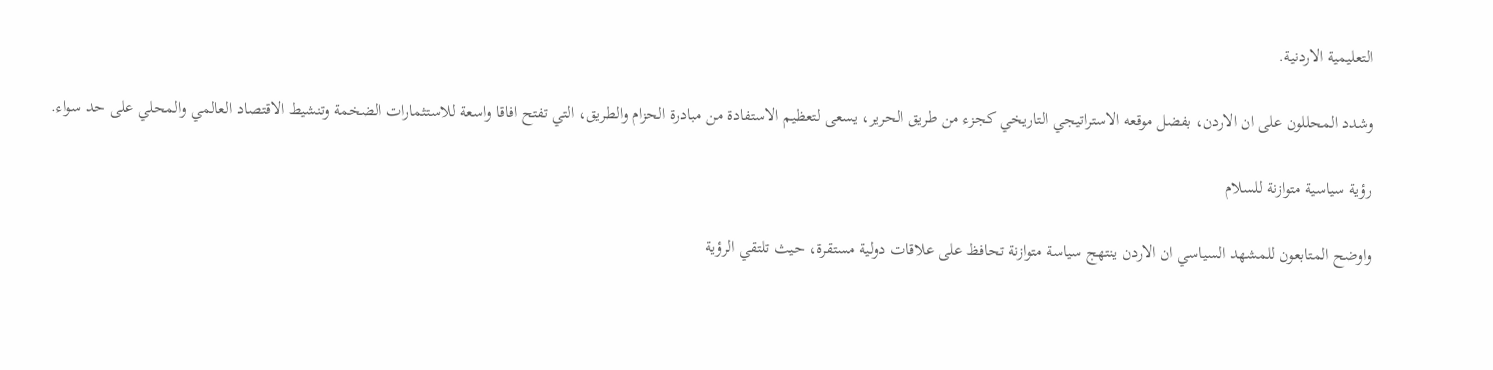التعليمية الاردنية.

وشدد المحللون على ان الاردن، بفضل موقعه الاستراتيجي التاريخي كجزء من طريق الحرير، يسعى لتعظيم الاستفادة من مبادرة الحزام والطريق، التي تفتح افاقا واسعة للاستثمارات الضخمة وتنشيط الاقتصاد العالمي والمحلي على حد سواء.

رؤية سياسية متوازنة للسلام

واوضح المتابعون للمشهد السياسي ان الاردن ينتهج سياسة متوازنة تحافظ على علاقات دولية مستقرة، حيث تلتقي الرؤية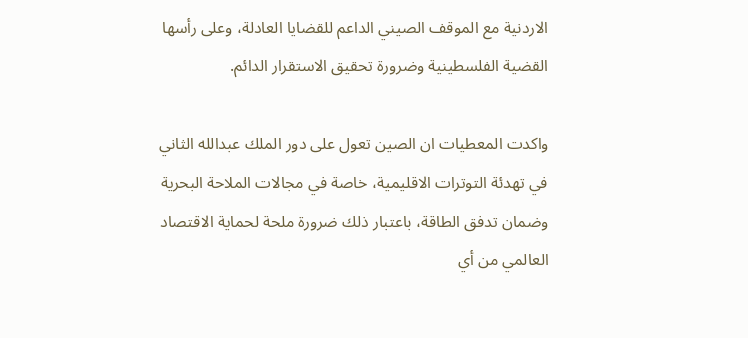الاردنية مع الموقف الصيني الداعم للقضايا العادلة، وعلى رأسها القضية الفلسطينية وضرورة تحقيق الاستقرار الدائم.

واكدت المعطيات ان الصين تعول على دور الملك عبدالله الثاني في تهدئة التوترات الاقليمية، خاصة في مجالات الملاحة البحرية وضمان تدفق الطاقة، باعتبار ذلك ضرورة ملحة لحماية الاقتصاد العالمي من أي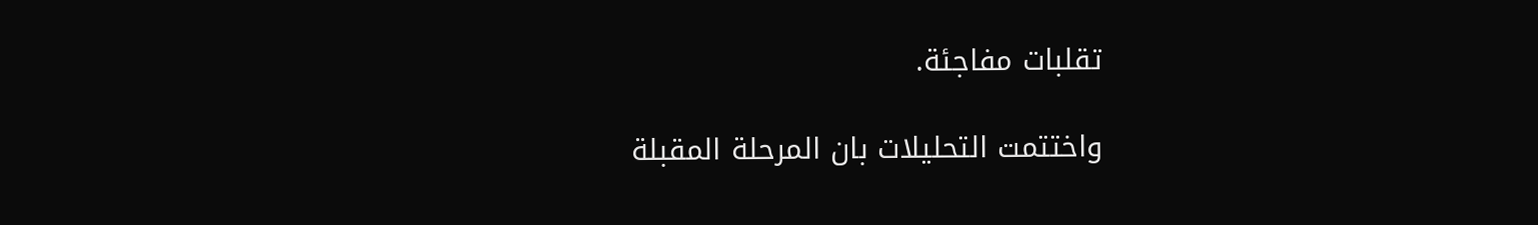تقلبات مفاجئة.

واختتمت التحليلات بان المرحلة المقبلة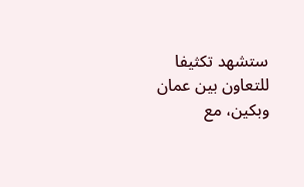ستشهد تكثيفا للتعاون بين عمان وبكين، مع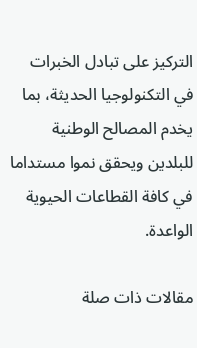التركيز على تبادل الخبرات في التكنولوجيا الحديثة، بما يخدم المصالح الوطنية للبلدين ويحقق نموا مستداما في كافة القطاعات الحيوية الواعدة.

مقالات ذات صلة